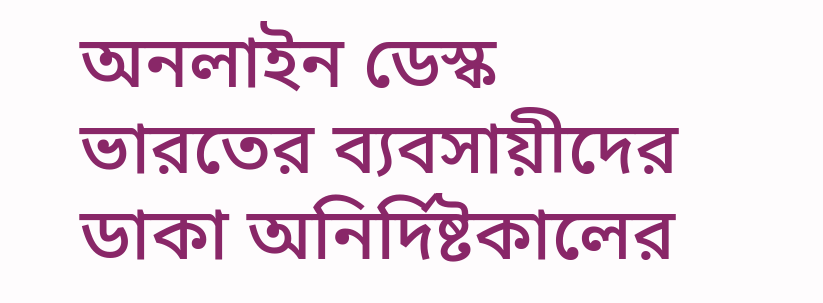অনলাইন ডেস্ক
ভারতের ব্যবসায়ীদের ডাকা অনির্দিষ্টকালের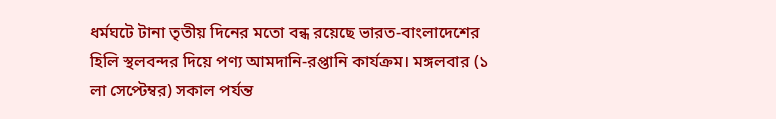ধর্মঘটে টানা তৃতীয় দিনের মতো বন্ধ রয়েছে ভারত-বাংলাদেশের হিলি স্থলবন্দর দিয়ে পণ্য আমদানি-রপ্তানি কার্যক্রম। মঙ্গলবার (১ লা সেপ্টেম্বর) সকাল পর্যন্ত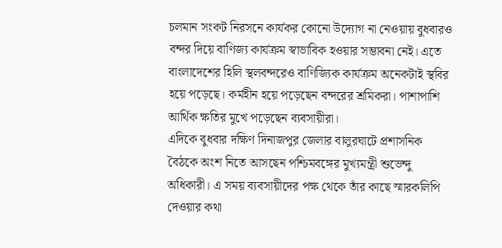চলমান সংকট নিরসনে কার্যকর কোনো উদ্যোগ না নেওয়ায় বুধবারও বন্দর দিয়ে বাণিজ্য কার্যক্রম স্বাভাবিক হওয়ার সম্ভাবনা নেই। এতে বাংলাদেশের হিলি স্থলবন্দরেও বাণিজ্যিক কার্যক্রম অনেকটাই স্থবির হয়ে পড়েছে। কর্মহীন হয়ে পড়েছেন বন্দরের শ্রমিকরা। পাশাপাশি আর্থিক ক্ষতির মুখে পড়েছেন ব্যবসায়ীরা।
এদিকে বুধবার দক্ষিণ দিনাজপুর জেলার বালুরঘাটে প্রশাসনিক বৈঠকে অংশ নিতে আসছেন পশ্চিমবঙ্গের মুখ্যমন্ত্রী শুভেন্দু অধিকারী। এ সময় ব্যবসায়ীদের পক্ষ থেকে তাঁর কাছে স্মারকলিপি দেওয়ার কথা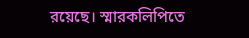রয়েছে। স্মারকলিপিতে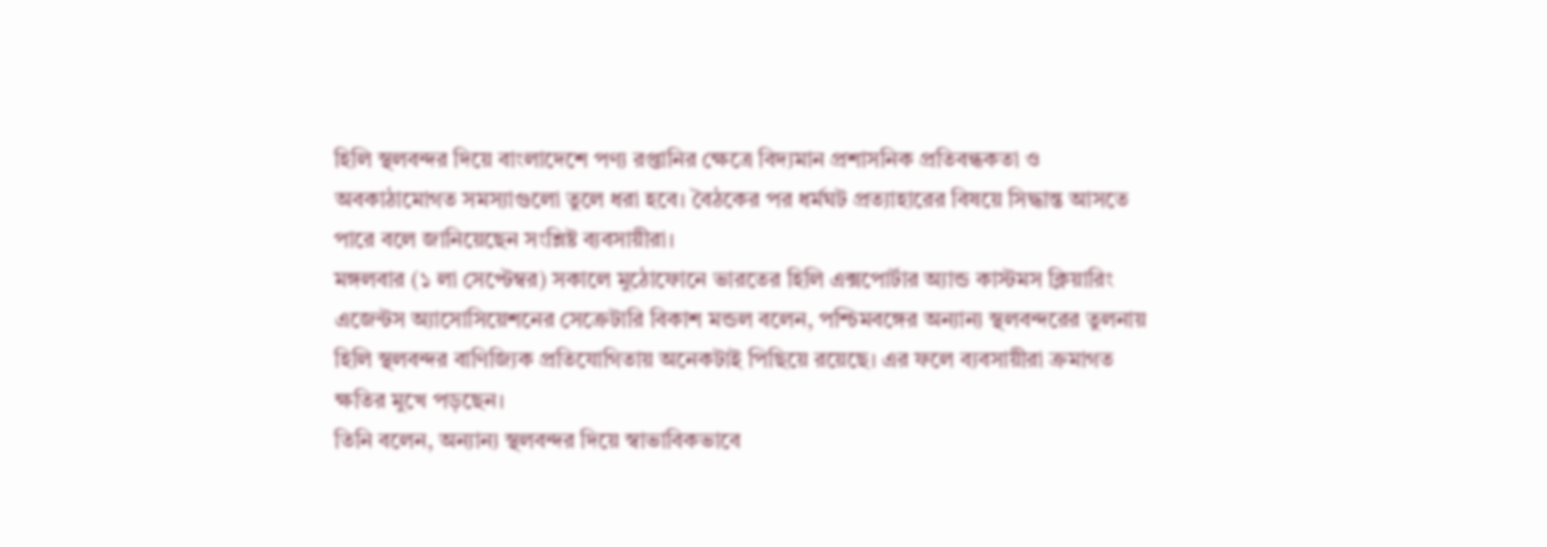হিলি স্থলবন্দর দিয়ে বাংলাদেশে পণ্য রপ্তানির ক্ষেত্রে বিদ্যমান প্রশাসনিক প্রতিবন্ধকতা ও অবকাঠামোগত সমস্যাগুলো তুলে ধরা হবে। বৈঠকের পর ধর্মঘট প্রত্যাহারের বিষয়ে সিদ্ধান্ত আসতে পারে বলে জানিয়েছেন সংশ্লিষ্ট ব্যবসায়ীরা।
মঙ্গলবার (১ লা সেপ্টেম্বর) সকালে মুঠোফোনে ভারতের হিলি এক্সপোর্টার অ্যান্ড কাস্টমস ক্লিয়ারিং এজেন্টস অ্যাসোসিয়েশনের সেক্রেটারি বিকাশ মন্ডল বলেন, পশ্চিমবঙ্গের অন্যান্য স্থলবন্দরের তুলনায় হিলি স্থলবন্দর বাণিজ্যিক প্রতিযোগিতায় অনেকটাই পিছিয়ে রয়েছে। এর ফলে ব্যবসায়ীরা ক্রমাগত ক্ষতির মুখে পড়ছেন।
তিনি বলেন, অন্যান্য স্থলবন্দর দিয়ে স্বাভাবিকভাবে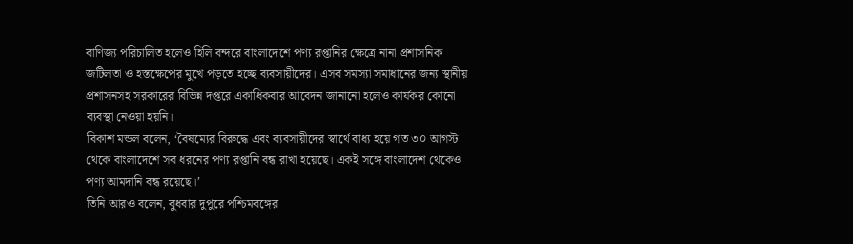বাণিজ্য পরিচালিত হলেও হিলি বন্দরে বাংলাদেশে পণ্য রপ্তানির ক্ষেত্রে নানা প্রশাসনিক জটিলতা ও হস্তক্ষেপের মুখে পড়তে হচ্ছে ব্যবসায়ীদের। এসব সমস্যা সমাধানের জন্য স্থানীয় প্রশাসনসহ সরকারের বিভিন্ন দপ্তরে একাধিকবার আবেদন জানানো হলেও কার্যকর কোনো ব্যবস্থা নেওয়া হয়নি।
বিকাশ মন্ডল বলেন, ‘বৈষম্যের বিরুদ্ধে এবং ব্যবসায়ীদের স্বার্থে বাধ্য হয়ে গত ৩০ আগস্ট থেকে বাংলাদেশে সব ধরনের পণ্য রপ্তানি বন্ধ রাখা হয়েছে। একই সঙ্গে বাংলাদেশ থেকেও পণ্য আমদানি বন্ধ রয়েছে।’
তিনি আরও বলেন, বুধবার দুপুরে পশ্চিমবঙ্গের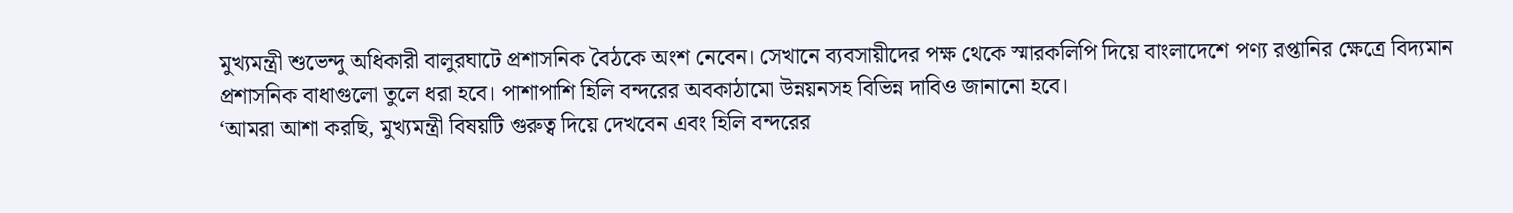মুখ্যমন্ত্রী শুভেন্দু অধিকারী বালুরঘাটে প্রশাসনিক বৈঠকে অংশ নেবেন। সেখানে ব্যবসায়ীদের পক্ষ থেকে স্মারকলিপি দিয়ে বাংলাদেশে পণ্য রপ্তানির ক্ষেত্রে বিদ্যমান প্রশাসনিক বাধাগুলো তুলে ধরা হবে। পাশাপাশি হিলি বন্দরের অবকাঠামো উন্নয়নসহ বিভিন্ন দাবিও জানানো হবে।
‘আমরা আশা করছি, মুখ্যমন্ত্রী বিষয়টি গুরুত্ব দিয়ে দেখবেন এবং হিলি বন্দরের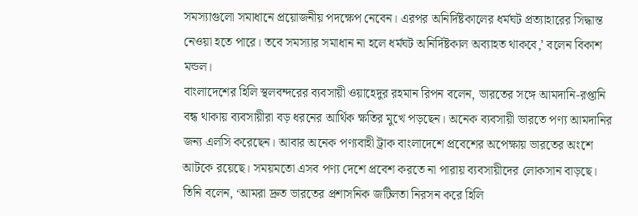সমস্যাগুলো সমাধানে প্রয়োজনীয় পদক্ষেপ নেবেন। এরপর অনির্দিষ্টকালের ধর্মঘট প্রত্যাহারের সিদ্ধান্ত নেওয়া হতে পারে। তবে সমস্যার সমাধান না হলে ধর্মঘট অনির্দিষ্টকাল অব্যাহত থাকবে,’ বলেন বিকাশ মন্ডল।
বাংলাদেশের হিলি স্থলবন্দরের ব্যবসায়ী ওয়াহেদুর রহমান রিপন বলেন, ভারতের সঙ্গে আমদানি-রপ্তানি বন্ধ থাকায় ব্যবসায়ীরা বড় ধরনের আর্থিক ক্ষতির মুখে পড়ছেন। অনেক ব্যবসায়ী ভারতে পণ্য আমদানির জন্য এলসি করেছেন। আবার অনেক পণ্যবাহী ট্রাক বাংলাদেশে প্রবেশের অপেক্ষায় ভারতের অংশে আটকে রয়েছে। সময়মতো এসব পণ্য দেশে প্রবেশ করতে না পারায় ব্যবসায়ীদের লোকসান বাড়ছে।
তিনি বলেন, ‘আমরা দ্রুত ভারতের প্রশাসনিক জটিলতা নিরসন করে হিলি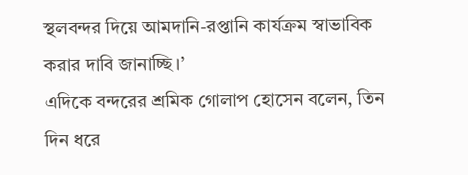স্থলবন্দর দিয়ে আমদানি-রপ্তানি কার্যক্রম স্বাভাবিক করার দাবি জানাচ্ছি।’
এদিকে বন্দরের শ্রমিক গোলাপ হোসেন বলেন, তিন দিন ধরে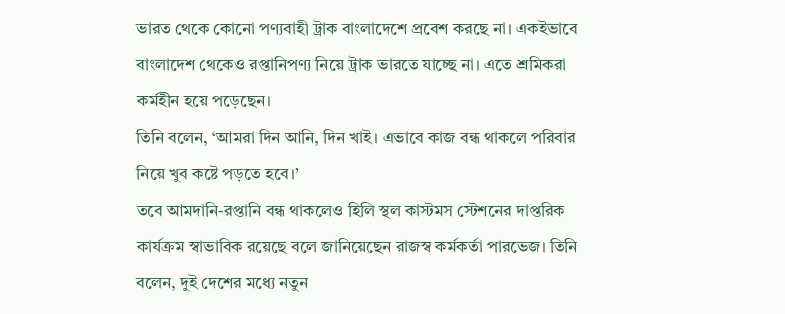ভারত থেকে কোনো পণ্যবাহী ট্রাক বাংলাদেশে প্রবেশ করছে না। একইভাবে বাংলাদেশ থেকেও রপ্তানিপণ্য নিয়ে ট্রাক ভারতে যাচ্ছে না। এতে শ্রমিকরা কর্মহীন হয়ে পড়েছেন।
তিনি বলেন, ‘আমরা দিন আনি, দিন খাই। এভাবে কাজ বন্ধ থাকলে পরিবার নিয়ে খুব কষ্টে পড়তে হবে।’
তবে আমদানি-রপ্তানি বন্ধ থাকলেও হিলি স্থল কাস্টমস স্টেশনের দাপ্তরিক কার্যক্রম স্বাভাবিক রয়েছে বলে জানিয়েছেন রাজস্ব কর্মকর্তা পারভেজ। তিনি বলেন, দুই দেশের মধ্যে নতুন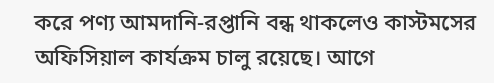করে পণ্য আমদানি-রপ্তানি বন্ধ থাকলেও কাস্টমসের অফিসিয়াল কার্যক্রম চালু রয়েছে। আগে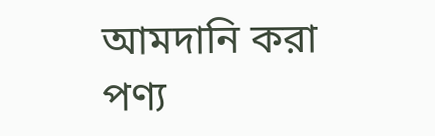আমদানি করা পণ্য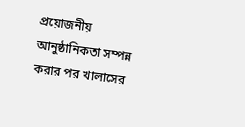প্রয়োজনীয় আনুষ্ঠানিকতা সম্পন্ন করার পর খালাসের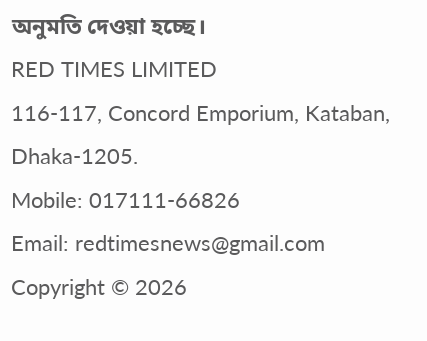অনুমতি দেওয়া হচ্ছে।
RED TIMES LIMITED
116-117, Concord Emporium, Kataban, Dhaka-1205.
Mobile: 017111-66826
Email: redtimesnews@gmail.com
Copyright © 2026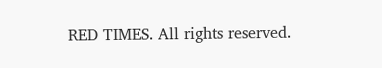RED TIMES. All rights reserved.